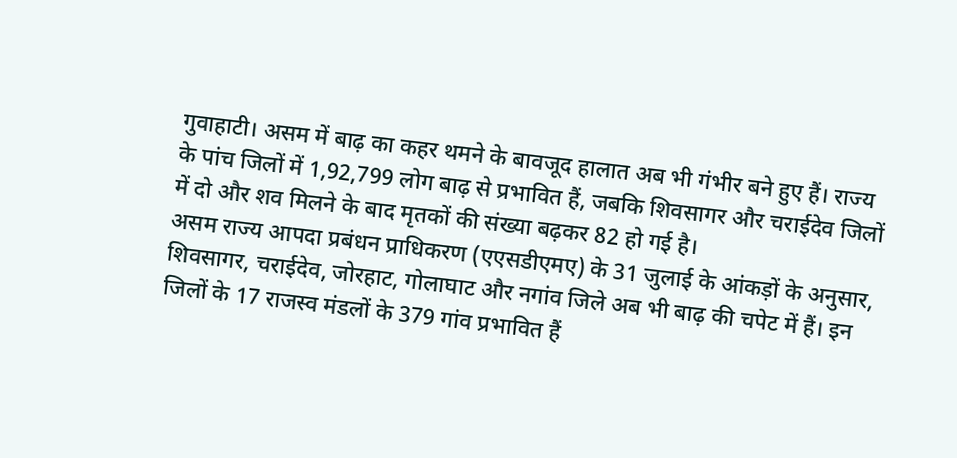गुवाहाटी। असम में बाढ़ का कहर थमने के बावजूद हालात अब भी गंभीर बने हुए हैं। राज्य के पांच जिलों में 1,92,799 लोग बाढ़ से प्रभावित हैं, जबकि शिवसागर और चराईदेव जिलों में दो और शव मिलने के बाद मृतकों की संख्या बढ़कर 82 हो गई है।
असम राज्य आपदा प्रबंधन प्राधिकरण (एएसडीएमए) के 31 जुलाई के आंकड़ों के अनुसार, शिवसागर, चराईदेव, जोरहाट, गोलाघाट और नगांव जिले अब भी बाढ़ की चपेट में हैं। इन जिलों के 17 राजस्व मंडलों के 379 गांव प्रभावित हैं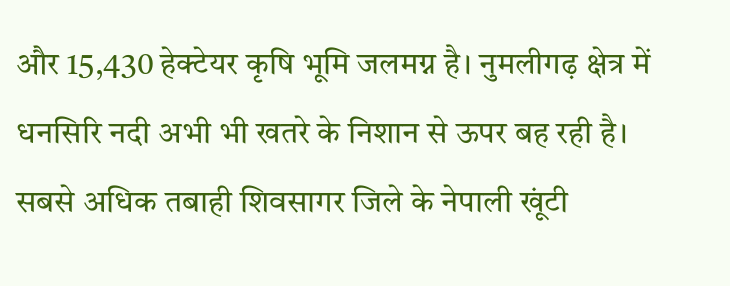और 15,430 हेक्टेयर कृषि भूमि जलमग्न है। नुमलीगढ़ क्षेत्र में धनसिरि नदी अभी भी खतरे के निशान से ऊपर बह रही है।
सबसे अधिक तबाही शिवसागर जिले के नेपाली खूंटी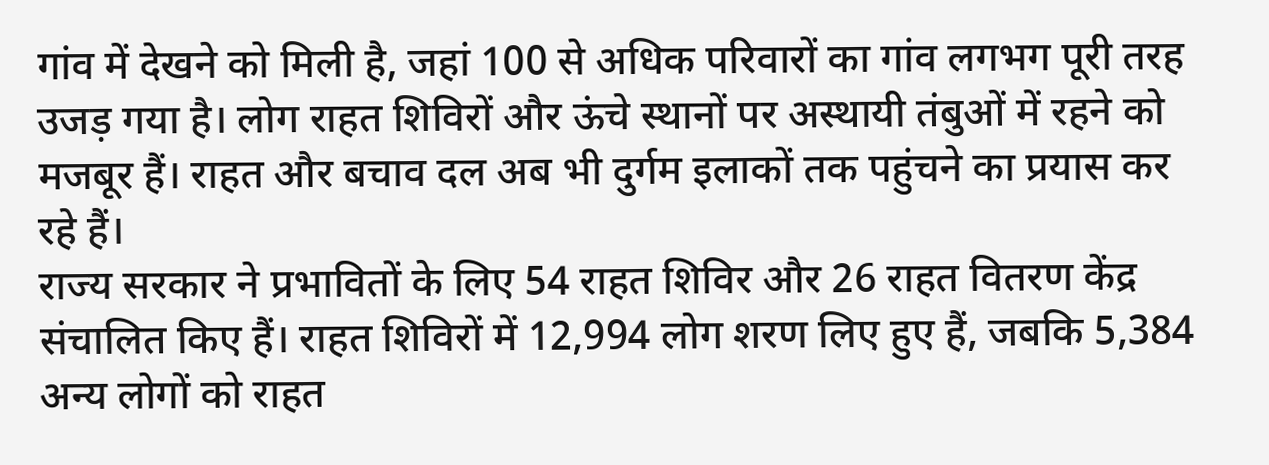गांव में देखने को मिली है, जहां 100 से अधिक परिवारों का गांव लगभग पूरी तरह उजड़ गया है। लोग राहत शिविरों और ऊंचे स्थानों पर अस्थायी तंबुओं में रहने को मजबूर हैं। राहत और बचाव दल अब भी दुर्गम इलाकों तक पहुंचने का प्रयास कर रहे हैं।
राज्य सरकार ने प्रभावितों के लिए 54 राहत शिविर और 26 राहत वितरण केंद्र संचालित किए हैं। राहत शिविरों में 12,994 लोग शरण लिए हुए हैं, जबकि 5,384 अन्य लोगों को राहत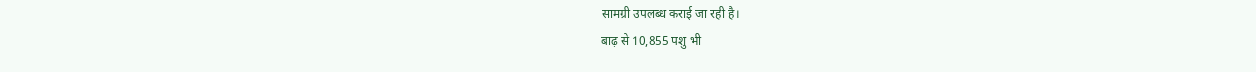सामग्री उपलब्ध कराई जा रही है।
बाढ़ से 10,855 पशु भी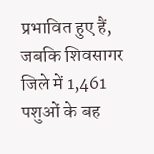प्रभावित हुए हैं, जबकि शिवसागर जिले में 1,461 पशुओं के बह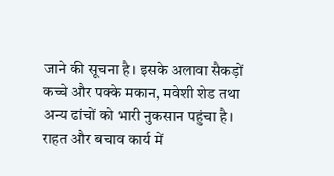जाने की सूचना है। इसके अलावा सैकड़ों कच्चे और पक्के मकान, मवेशी शेड तथा अन्य ढांचों को भारी नुकसान पहुंचा है।
राहत और बचाव कार्य में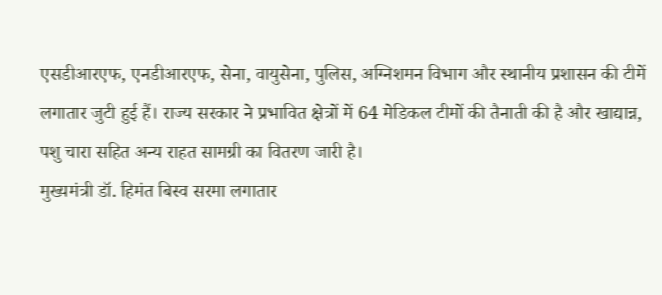एसडीआरएफ, एनडीआरएफ, सेना, वायुसेना, पुलिस, अग्निशमन विभाग और स्थानीय प्रशासन की टीमें लगातार जुटी हुई हैं। राज्य सरकार ने प्रभावित क्षेत्रों में 64 मेडिकल टीमों की तैनाती की है और खाद्यान्न, पशु चारा सहित अन्य राहत सामग्री का वितरण जारी है।
मुख्यमंत्री डॉ. हिमंत बिस्व सरमा लगातार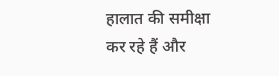हालात की समीक्षा कर रहे हैं और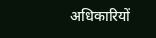अधिकारियों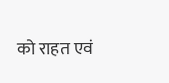को राहत एवं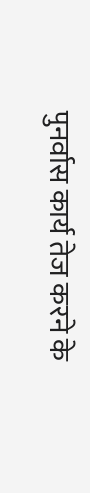पुनर्वास कार्य तेज करने के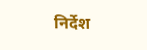निर्देश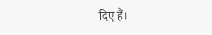दिए हैं।